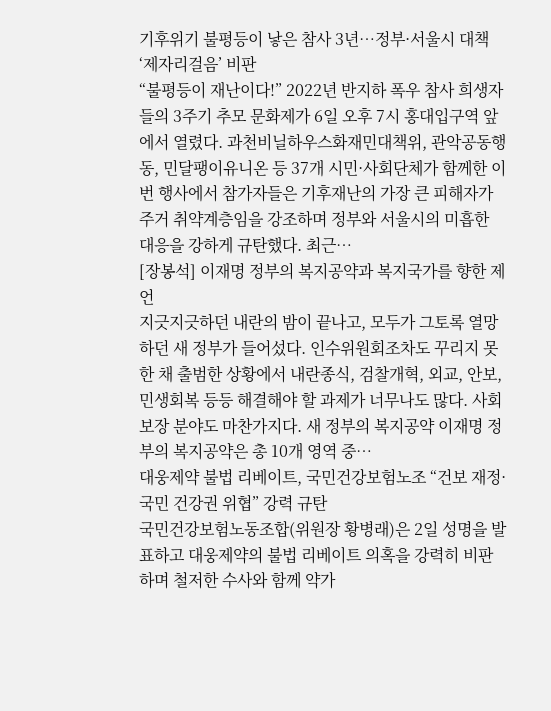기후위기 불평등이 낳은 참사 3년…정부·서울시 대책 ‘제자리걸음’ 비판
“불평등이 재난이다!” 2022년 반지하 폭우 참사 희생자들의 3주기 추모 문화제가 6일 오후 7시 홍대입구역 앞에서 열렸다. 과천비닐하우스화재민대책위, 관악공동행동, 민달팽이유니온 등 37개 시민·사회단체가 함께한 이번 행사에서 참가자들은 기후재난의 가장 큰 피해자가 주거 취약계층임을 강조하며 정부와 서울시의 미흡한 대응을 강하게 규탄했다. 최근…
[장봉석] 이재명 정부의 복지공약과 복지국가를 향한 제언
지긋지긋하던 내란의 밤이 끝나고, 모두가 그토록 열망하던 새 정부가 들어섰다. 인수위원회조차도 꾸리지 못한 채 출범한 상황에서 내란종식, 검찰개혁, 외교, 안보, 민생회복 등등 해결해야 할 과제가 너무나도 많다. 사회보장 분야도 마찬가지다. 새 정부의 복지공약 이재명 정부의 복지공약은 총 10개 영역 중…
대웅제약 불법 리베이트, 국민건강보험노조 “건보 재정·국민 건강권 위협” 강력 규탄
국민건강보험노동조합(위원장 황병래)은 2일 성명을 발표하고 대웅제약의 불법 리베이트 의혹을 강력히 비판하며 철저한 수사와 함께 약가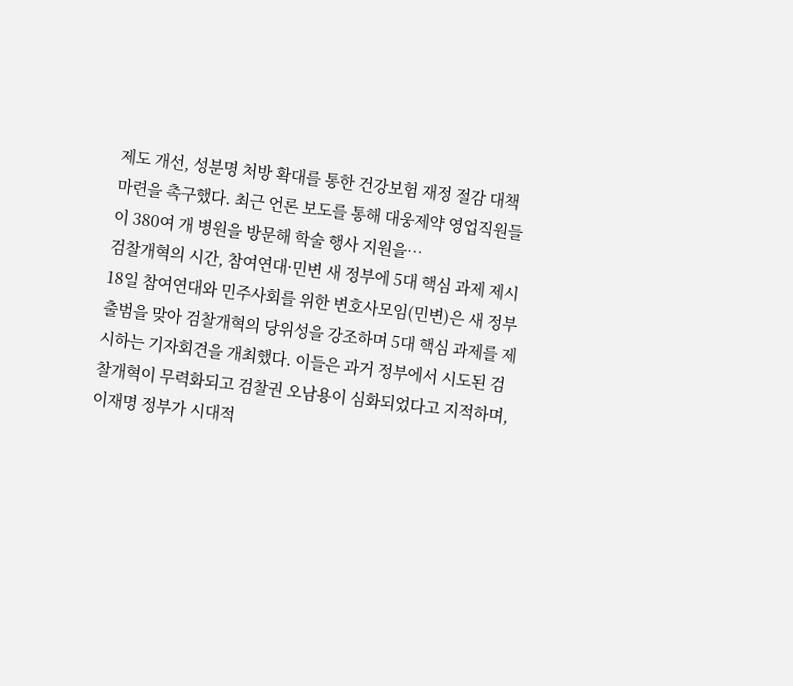제도 개선, 성분명 처방 확대를 통한 건강보험 재정 절감 대책 마련을 촉구했다. 최근 언론 보도를 통해 대웅제약 영업직원들이 380여 개 병원을 방문해 학술 행사 지원을…
검찰개혁의 시간, 참여연대·민변 새 정부에 5대 핵심 과제 제시
18일 참여연대와 민주사회를 위한 변호사모임(민변)은 새 정부 출범을 맞아 검찰개혁의 당위성을 강조하며 5대 핵심 과제를 제시하는 기자회견을 개최했다. 이들은 과거 정부에서 시도된 검찰개혁이 무력화되고 검찰권 오남용이 심화되었다고 지적하며, 이재명 정부가 시대적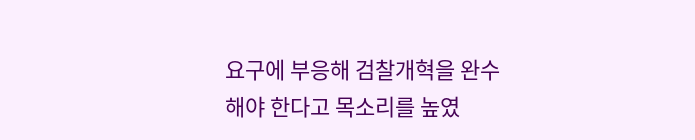요구에 부응해 검찰개혁을 완수해야 한다고 목소리를 높였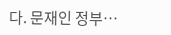다. 문재인 정부…